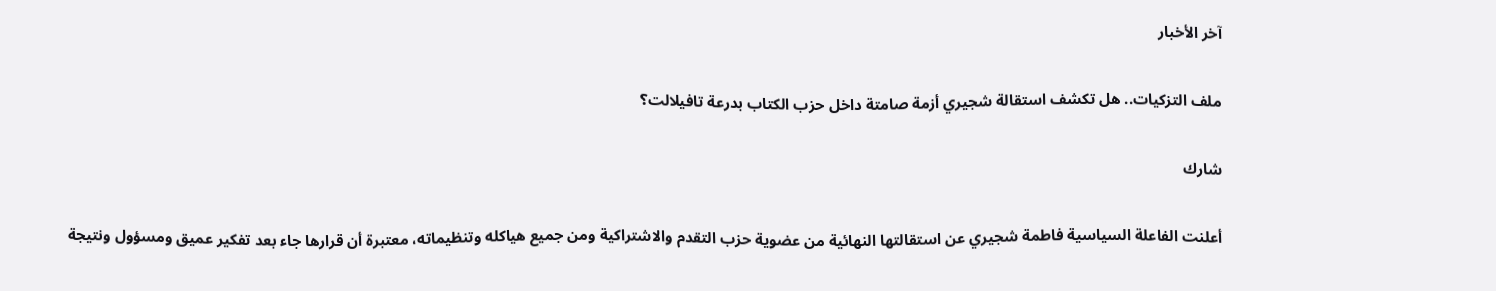آخر الأخبار

ملف التزكيات.. هل تكشف استقالة شجيري أزمة صامتة داخل حزب الكتاب بدرعة تافيلالت؟

شارك

أعلنت الفاعلة السياسية فاطمة شجيري عن استقالتها النهائية من عضوية حزب التقدم والاشتراكية ومن جميع هياكله وتنظيماته، معتبرة أن قرارها جاء بعد تفكير عميق ومسؤول ونتيجة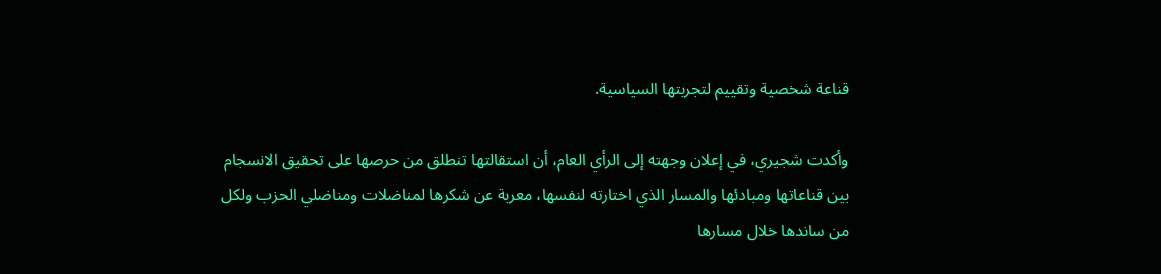قناعة شخصية وتقييم لتجربتها السياسية.

وأكدت شجيري، في إعلان وجهته إلى الرأي العام، أن استقالتها تنطلق من حرصها على تحقيق الانسجام بين قناعاتها ومبادئها والمسار الذي اختارته لنفسها، معربة عن شكرها لمناضلات ومناضلي الحزب ولكل من ساندها خلال مسارها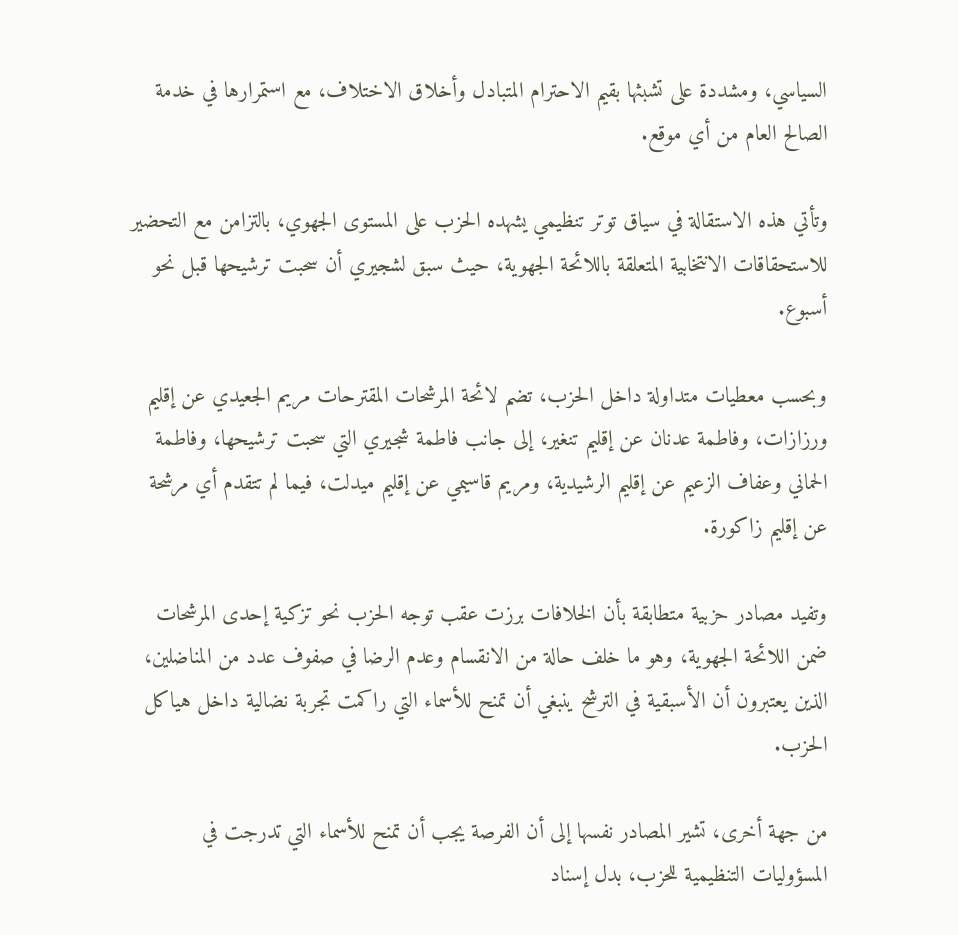السياسي، ومشددة على تشبثها بقيم الاحترام المتبادل وأخلاق الاختلاف، مع استمرارها في خدمة الصالح العام من أي موقع.

وتأتي هذه الاستقالة في سياق توتر تنظيمي يشهده الحزب على المستوى الجهوي، بالتزامن مع التحضير للاستحقاقات الانتخابية المتعلقة باللائحة الجهوية، حيث سبق لشجيري أن سحبت ترشيحها قبل نحو أسبوع.

وبحسب معطيات متداولة داخل الحزب، تضم لائحة المرشحات المقترحات مريم الجعيدي عن إقليم ورزازات، وفاطمة عدنان عن إقليم تنغير، إلى جانب فاطمة شجيري التي سحبت ترشيحها، وفاطمة الحماني وعفاف الزعيم عن إقليم الرشيدية، ومريم قاسيمي عن إقليم ميدلت، فيما لم تتقدم أي مرشحة عن إقليم زاكورة.

وتفيد مصادر حزبية متطابقة بأن الخلافات برزت عقب توجه الحزب نحو تزكية إحدى المرشحات ضمن اللائحة الجهوية، وهو ما خلف حالة من الانقسام وعدم الرضا في صفوف عدد من المناضلين، الذين يعتبرون أن الأسبقية في الترشح ينبغي أن تمنح للأسماء التي راكمت تجربة نضالية داخل هياكل الحزب.

من جهة أخرى، تشير المصادر نفسها إلى أن الفرصة يجب أن تمنح للأسماء التي تدرجت في المسؤوليات التنظيمية للحزب، بدل إسناد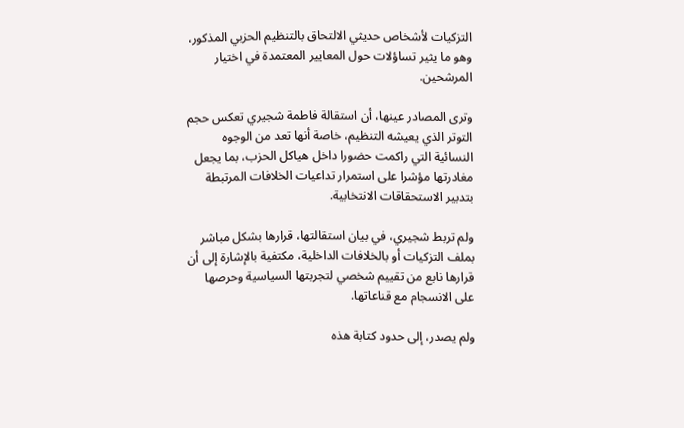التزكيات لأشخاص حديثي الالتحاق بالتنظيم الحزبي المذكور، وهو ما يثير تساؤلات حول المعايير المعتمدة في اختيار المرشحين.

وترى المصادر عينها، أن استقالة فاطمة شجيري تعكس حجم التوتر الذي يعيشه التنظيم، خاصة أنها تعد من الوجوه النسائية التي راكمت حضورا داخل هياكل الحزب، بما يجعل مغادرتها مؤشرا على استمرار تداعيات الخلافات المرتبطة بتدبير الاستحقاقات الانتخابية.

ولم تربط شجيري، في بيان استقالتها، قرارها بشكل مباشر بملف التزكيات أو بالخلافات الداخلية، مكتفية بالإشارة إلى أن قرارها نابع من تقييم شخصي لتجربتها السياسية وحرصها على الانسجام مع قناعاتها.

ولم يصدر، إلى حدود كتابة هذه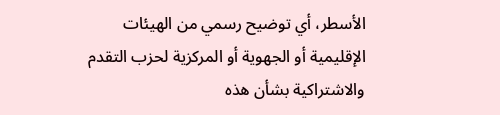الأسطر، أي توضيح رسمي من الهيئات الإقليمية أو الجهوية أو المركزية لحزب التقدم والاشتراكية بشأن هذه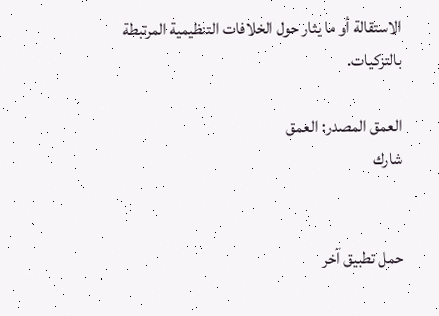الاستقالة أو ما يثار حول الخلافات التنظيمية المرتبطة بالتزكيات.

العمق المصدر: العمق
شارك


حمل تطبيق آخر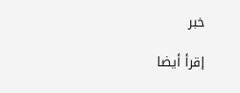خبر

إقرأ أيضا